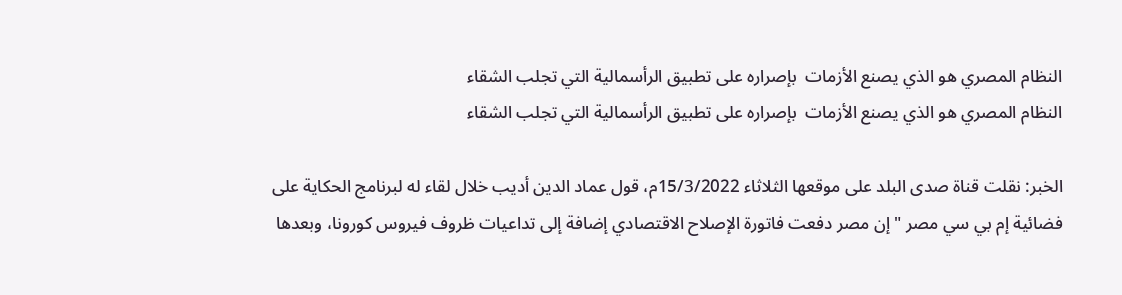النظام المصري هو الذي يصنع الأزمات  بإصراره على تطبيق الرأسمالية التي تجلب الشقاء
النظام المصري هو الذي يصنع الأزمات  بإصراره على تطبيق الرأسمالية التي تجلب الشقاء

الخبر: نقلت قناة صدى البلد على موقعها الثلاثاء 15/3/2022م، قول عماد الدين أديب خلال لقاء له لبرنامج الحكاية على فضائية إم بي سي مصر "إن مصر دفعت فاتورة الإصلاح الاقتصادي إضافة إلى تداعيات ظروف فيروس كورونا، وبعدها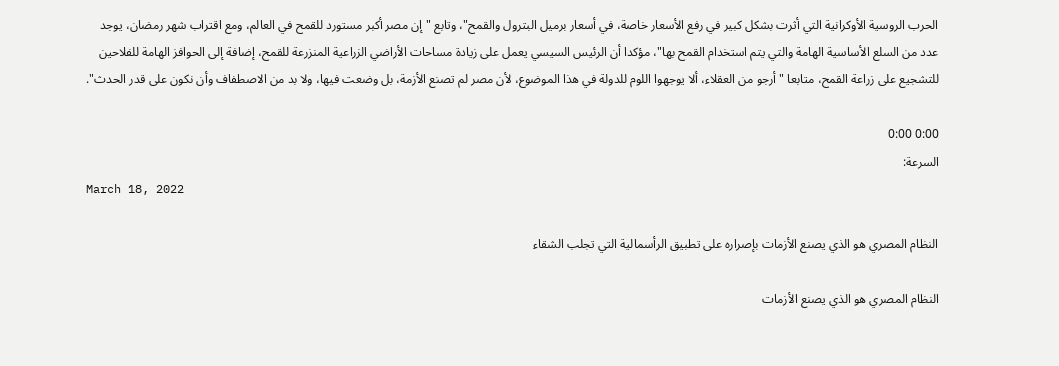الحرب الروسية الأوكرانية التي أثرت بشكل كبير في رفع الأسعار خاصة، في أسعار برميل البترول والقمح"، وتابع "إن مصر أكبر مستورد للقمح في العالم، ومع اقتراب شهر رمضان، يوجد عدد من السلع الأساسية الهامة والتي يتم استخدام القمح بها"، مؤكدا أن الرئيس السيسي يعمل على زيادة مساحات الأراضي الزراعية المنزرعة للقمح، إضافة إلى الحوافز الهامة للفلاحين للتشجيع على زراعة القمح، متابعا "أرجو من العقلاء، ألا يوجهوا اللوم للدولة في هذا الموضوع، لأن مصر لم تصنع الأزمة، بل وضعت فيها، ولا بد من الاصطفاف وأن نكون على قدر الحدث".

0:00 0:00
السرعة:
March 18, 2022

النظام المصري هو الذي يصنع الأزمات بإصراره على تطبيق الرأسمالية التي تجلب الشقاء

النظام المصري هو الذي يصنع الأزمات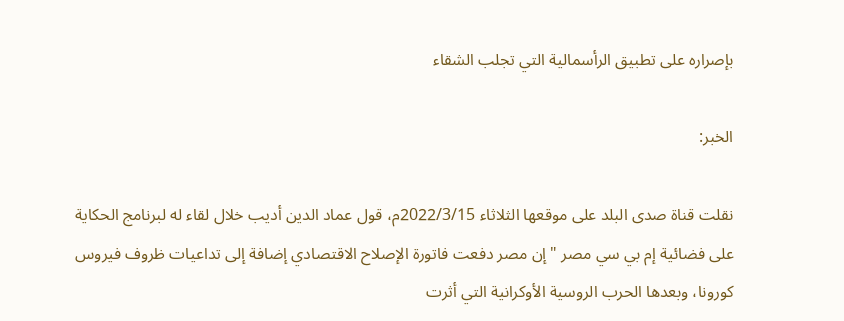بإصراره على تطبيق الرأسمالية التي تجلب الشقاء

الخبر:

نقلت قناة صدى البلد على موقعها الثلاثاء 2022/3/15م، قول عماد الدين أديب خلال لقاء له لبرنامج الحكاية على فضائية إم بي سي مصر "إن مصر دفعت فاتورة الإصلاح الاقتصادي إضافة إلى تداعيات ظروف فيروس كورونا، وبعدها الحرب الروسية الأوكرانية التي أثرت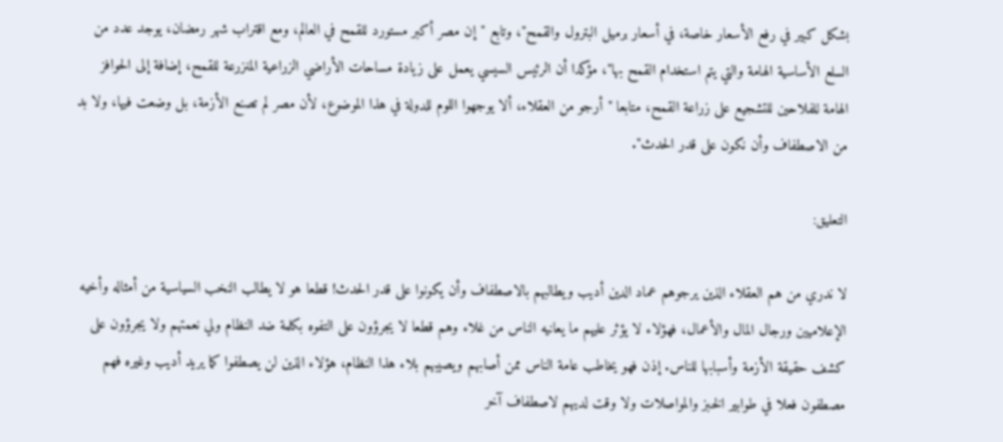بشكل كبير في رفع الأسعار خاصة، في أسعار برميل البترول والقمح"، وتابع "إن مصر أكبر مستورد للقمح في العالم، ومع اقتراب شهر رمضان، يوجد عدد من السلع الأساسية الهامة والتي يتم استخدام القمح بها"، مؤكدا أن الرئيس السيسي يعمل على زيادة مساحات الأراضي الزراعية المنزرعة للقمح، إضافة إلى الحوافز الهامة للفلاحين للتشجيع على زراعة القمح، متابعا "أرجو من العقلاء، ألا يوجهوا اللوم للدولة في هذا الموضوع، لأن مصر لم تصنع الأزمة، بل وضعت فيها، ولا بد من الاصطفاف وأن نكون على قدر الحدث".

التعليق:

لا ندري من هم العقلاء الذين يرجوهم عماد الدين أديب ويطالبهم بالاصطفاف وأن يكونوا على قدر الحدث! قطعا هو لا يطالب النخب السياسية من أمثاله وأخيه الإعلاميين ورجال المال والأعمال، فهؤلاء لا يؤثر عليهم ما يعانيه الناس من غلاء وهم قطعا لا يجرؤون على التفوه بكلمة ضد النظام ولي نعمتهم ولا يجرؤون على كشف حقيقة الأزمة وأسبابها للناس. إذن فهو يخاطب عامة الناس ممن أصابهم ويصيبهم بلاء هذا النظام، هؤلاء الذين لن يصطفوا كما يريد أديب وغيره فهم مصطفون فعلا في طوابير الخبز والمواصلات ولا وقت لديهم لاصطفاف آخر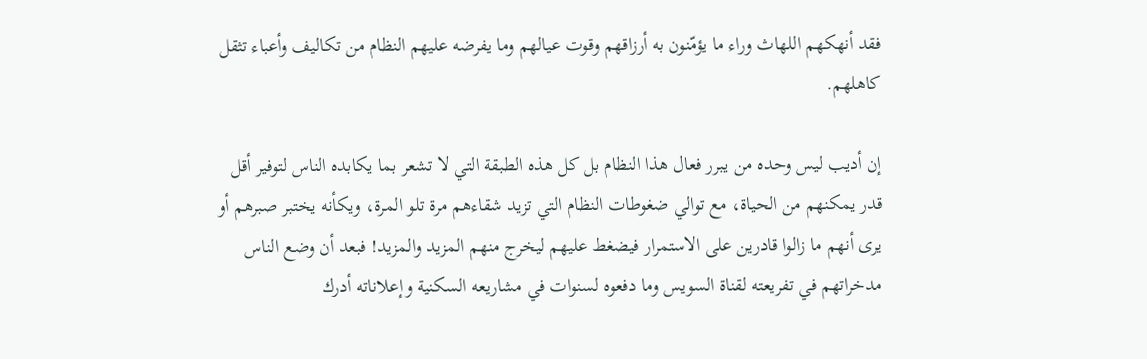فقد أنهكهم اللهاث وراء ما يؤمّنون به أرزاقهم وقوت عيالهم وما يفرضه عليهم النظام من تكاليف وأعباء تثقل كاهلهم.

إن أديب ليس وحده من يبرر فعال هذا النظام بل كل هذه الطبقة التي لا تشعر بما يكابده الناس لتوفير أقل قدر يمكنهم من الحياة، مع توالي ضغوطات النظام التي تزيد شقاءهم مرة تلو المرة، ويكأنه يختبر صبرهم أو يرى أنهم ما زالوا قادرين على الاستمرار فيضغط عليهم ليخرج منهم المزيد والمزيد! فبعد أن وضع الناس مدخراتهم في تفريعته لقناة السويس وما دفعوه لسنوات في مشاريعه السكنية وإعلاناته أدرك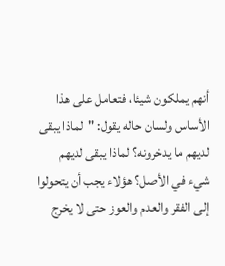أنهم يملكون شيئا، فتعامل على هذا الأساس ولسان حاله يقول: "لماذا يبقى لديهم ما يدخرونه؟ لماذا يبقى لديهم شيء في الأصل؟ هؤلاء يجب أن يتحولوا إلى الفقر والعدم والعوز حتى لا يخرج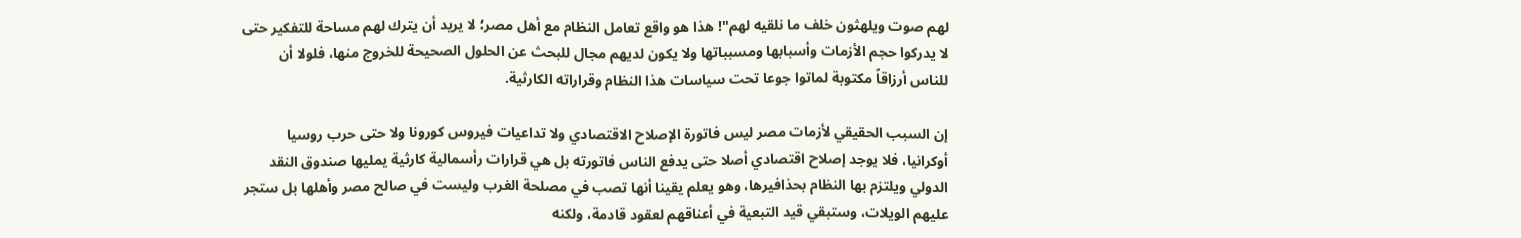لهم صوت ويلهثون خلف ما نلقيه لهم"! هذا هو واقع تعامل النظام مع أهل مصر؛ لا يريد أن يترك لهم مساحة للتفكير حتى لا يدركوا حجم الأزمات وأسبابها ومسبباتها ولا يكون لديهم مجال للبحث عن الحلول الصحيحة للخروج منها، فلولا أن للناس أرزاقاً مكتوبة لماتوا جوعا تحت سياسات هذا النظام وقراراته الكارثية.

إن السبب الحقيقي لأزمات مصر ليس فاتورة الإصلاح الاقتصادي ولا تداعيات فيروس كورونا ولا حتى حرب روسيا أوكرانيا، فلا يوجد إصلاح اقتصادي أصلا حتى يدفع الناس فاتورته بل هي قرارات رأسمالية كارثية يمليها صندوق النقد الدولي ويلتزم بها النظام بحذافيرها، وهو يعلم يقينا أنها تصب في مصلحة الغرب وليست في صالح مصر وأهلها بل ستجر عليهم الويلات، وستبقي قيد التبعية في أعناقهم لعقود قادمة، ولكنه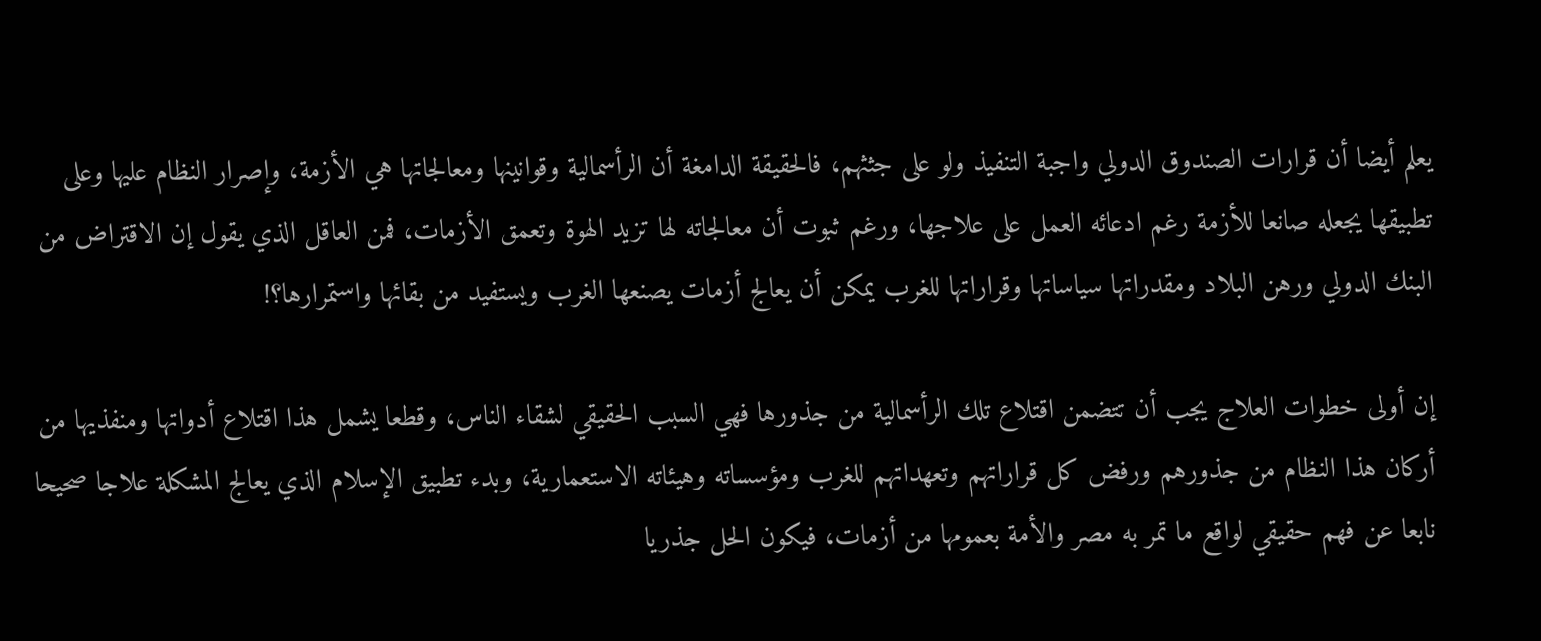يعلم أيضا أن قرارات الصندوق الدولي واجبة التنفيذ ولو على جثثهم، فالحقيقة الدامغة أن الرأسمالية وقوانينها ومعالجاتها هي الأزمة، وإصرار النظام عليها وعلى تطبيقها يجعله صانعا للأزمة رغم ادعائه العمل على علاجها، ورغم ثبوت أن معالجاته لها تزيد الهوة وتعمق الأزمات، فمن العاقل الذي يقول إن الاقتراض من البنك الدولي ورهن البلاد ومقدراتها سياساتها وقراراتها للغرب يمكن أن يعالج أزمات يصنعها الغرب ويستفيد من بقائها واستمرارها؟!

إن أولى خطوات العلاج يجب أن تتضمن اقتلاع تلك الرأسمالية من جذورها فهي السبب الحقيقي لشقاء الناس، وقطعا يشمل هذا اقتلاع أدواتها ومنفذيها من أركان هذا النظام من جذورهم ورفض كل قراراتهم وتعهداتهم للغرب ومؤسساته وهيئاته الاستعمارية، وبدء تطبيق الإسلام الذي يعالج المشكلة علاجا صحيحا نابعا عن فهم حقيقي لواقع ما تمر به مصر والأمة بعمومها من أزمات، فيكون الحل جذريا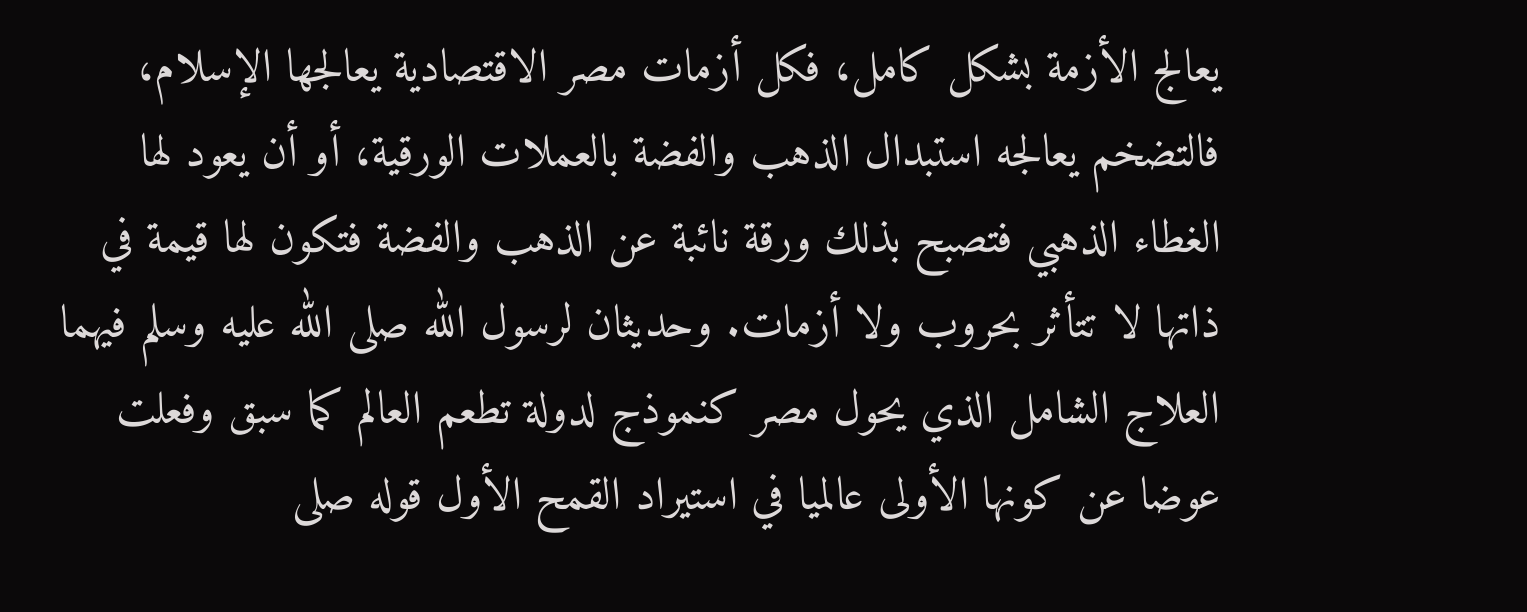يعالج الأزمة بشكل كامل، فكل أزمات مصر الاقتصادية يعالجها الإسلام، فالتضخم يعالجه استبدال الذهب والفضة بالعملات الورقية، أو أن يعود لها الغطاء الذهبي فتصبح بذلك ورقة نائبة عن الذهب والفضة فتكون لها قيمة في ذاتها لا تتأثر بحروب ولا أزمات. وحديثان لرسول الله صلى الله عليه وسلم فيهما العلاج الشامل الذي يحول مصر كنموذج لدولة تطعم العالم كما سبق وفعلت عوضا عن كونها الأولى عالميا في استيراد القمح الأول قوله صلى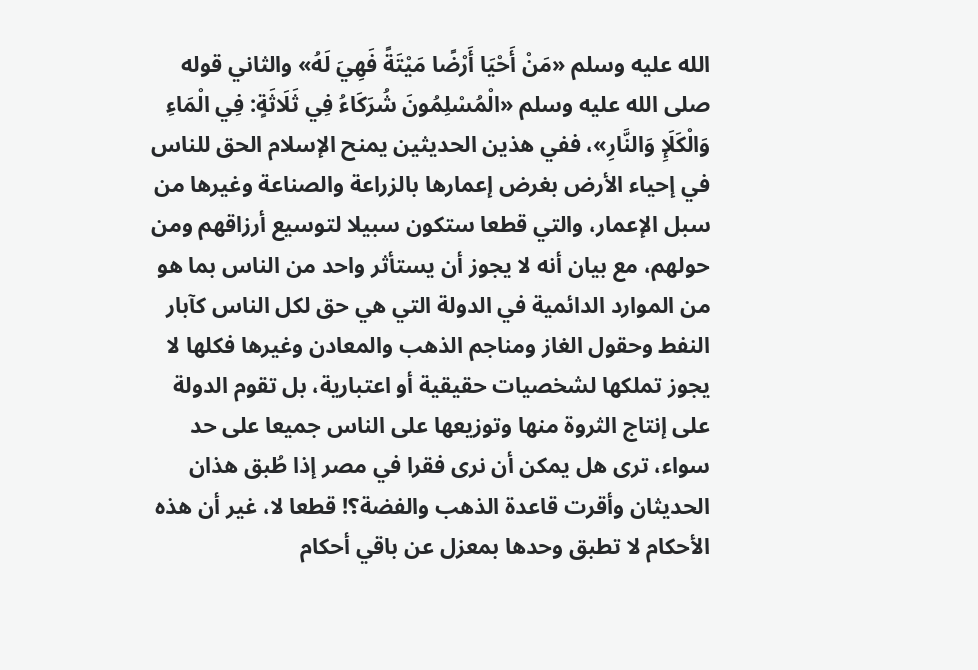الله عليه وسلم «مَنْ أَحْيَا أَرْضًا مَيْتَةً فَهِيَ لَهُ» والثاني قوله صلى الله عليه وسلم «الْمُسْلِمُونَ شُرَكَاءُ فِي ثَلَاثَةٍ: فِي الْمَاءِ وَالْكَلَإِ وَالنَّارِ»، ففي هذين الحديثين يمنح الإسلام الحق للناس في إحياء الأرض بغرض إعمارها بالزراعة والصناعة وغيرها من سبل الإعمار، والتي قطعا ستكون سبيلا لتوسيع أرزاقهم ومن حولهم، مع بيان أنه لا يجوز أن يستأثر واحد من الناس بما هو من الموارد الدائمية في الدولة التي هي حق لكل الناس كآبار النفط وحقول الغاز ومناجم الذهب والمعادن وغيرها فكلها لا يجوز تملكها لشخصيات حقيقية أو اعتبارية، بل تقوم الدولة على إنتاج الثروة منها وتوزيعها على الناس جميعا على حد سواء، ترى هل يمكن أن نرى فقرا في مصر إذا طُبق هذان الحديثان وأقرت قاعدة الذهب والفضة؟! قطعا لا، غير أن هذه الأحكام لا تطبق وحدها بمعزل عن باقي أحكام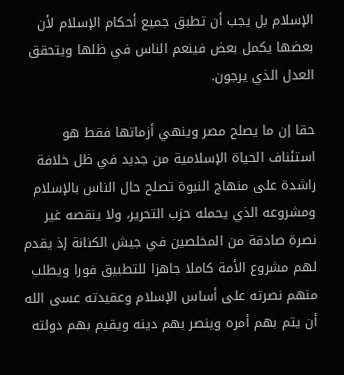الإسلام بل يجب أن تطبق جميع أحكام الإسلام لأن بعضها يكمل بعض فينعم الناس في ظلها ويتحقق العدل الذي يرجون.

حقا إن ما يصلح مصر وينهي أزماتها فقط هو استئناف الحياة الإسلامية من جديد في ظل خلافة راشدة على منهاج النبوة تصلح حال الناس بالإسلام ومشروعه الذي يحمله حزب التحرير، ولا ينقصه غير نصرة صادقة من المخلصين في جيش الكنانة إذ يقدم لهم مشروع الأمة كاملا جاهزا للتطبيق فورا ويطلب منهم نصرته على أساس الإسلام وعقيدته عسى الله أن يتم بهم أمره وينصر بهم دينه ويقيم بهم دولته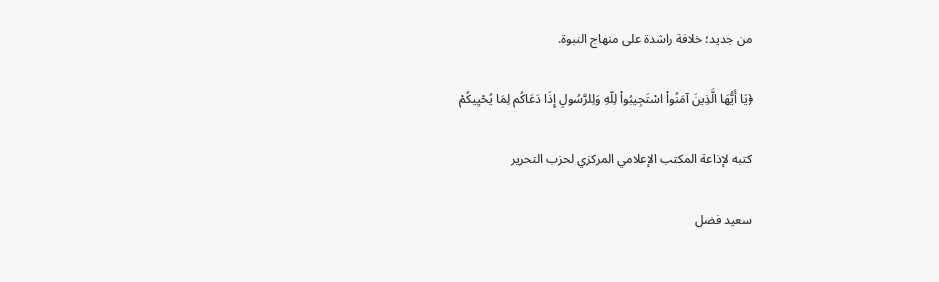من جديد؛ خلافة راشدة على منهاج النبوة.

﴿يَا أَيُّهَا الَّذِينَ آمَنُواْ اسْتَجِيبُواْ لِلّهِ وَلِلرَّسُولِ إِذَا دَعَاكُم لِمَا يُحْيِيكُمْ

كتبه لإذاعة المكتب الإعلامي المركزي لحزب التحرير

سعيد فضل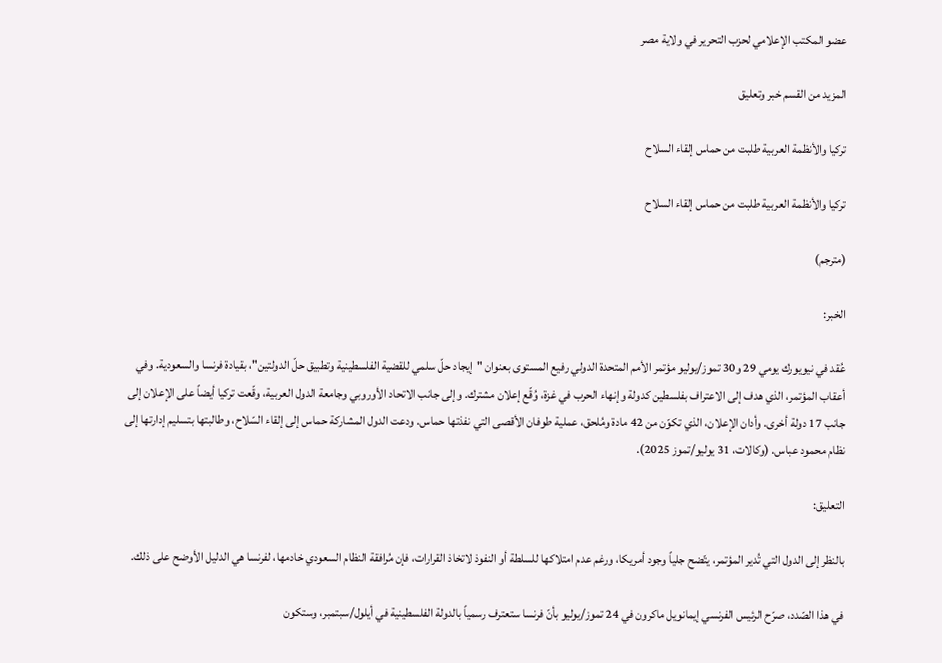عضو المكتب الإعلامي لحزب التحرير في ولاية مصر

المزيد من القسم خبر وتعليق

تركيا والأنظمة العربية طلبت من حماس إلقاء السلاح

تركيا والأنظمة العربية طلبت من حماس إلقاء السلاح

(مترجم)

الخبر:

عُقد في نيويورك يومي 29 و30 تموز/يوليو مؤتمر الأمم المتحدة الدولي رفيع المستوى بعنوان "إيجاد حلّ سلمي للقضية الفلسطينية وتطبيق حلّ الدولتين"، بقيادة فرنسا والسعودية. وفي أعقاب المؤتمر، الذي هدف إلى الاعتراف بفلسطين كدولة وإنهاء الحرب في غزة، وُقّع إعلان مشترك. وإلى جانب الاتحاد الأوروبي وجامعة الدول العربية، وقّعت تركيا أيضاً على الإعلان إلى جانب 17 دولة أخرى. وأدان الإعلان، الذي تكوّن من 42 مادة ومُلحق، عملية طوفان الأقصى التي نفذتها حماس. ودعت الدول المشاركة حماس إلى إلقاء السّلاح، وطالبتها بتسليم إدارتها إلى نظام محمود عباس. (وكالات، 31 يوليو/تموز 2025).

التعليق:

بالنظر إلى الدول التي تُدير المؤتمر، يتّضح جلياً وجود أمريكا، ورغم عدم امتلاكها للسلطة أو النفوذ لاتخاذ القرارات، فإن مُرافقة النظام السعودي خادمها، لفرنسا هي الدليل الأوضح على ذلك.

في هذا الصّدد، صرّح الرئيس الفرنسي إيمانويل ماكرون في 24 تموز/يوليو بأنّ فرنسا ستعترف رسمياً بالدولة الفلسطينية في أيلول/سبتمبر، وستكون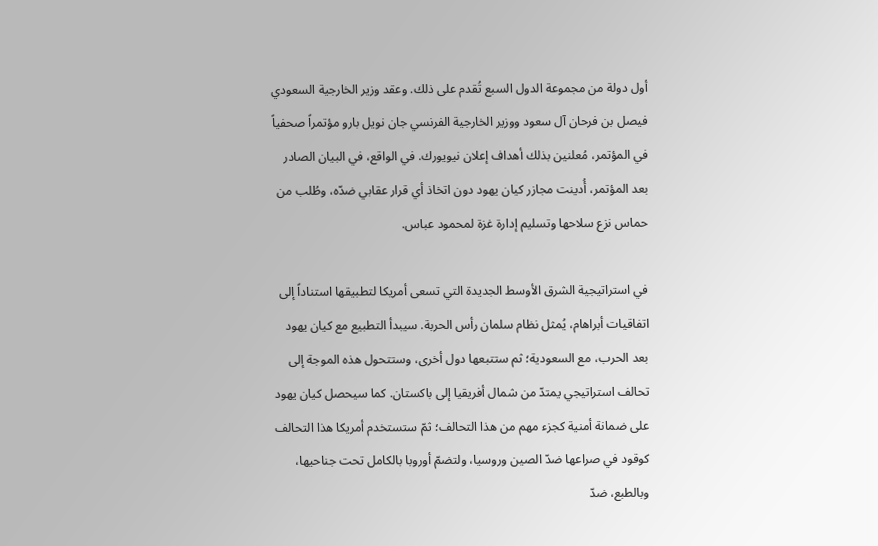أول دولة من مجموعة الدول السبع تُقدم على ذلك. وعقد وزير الخارجية السعودي فيصل بن فرحان آل سعود ووزير الخارجية الفرنسي جان نويل بارو مؤتمراً صحفياً في المؤتمر، مُعلنين بذلك أهداف إعلان نيويورك. في الواقع، في البيان الصادر بعد المؤتمر، أُدينت مجازر كيان يهود دون اتخاذ أي قرار عقابي ضدّه، وطُلب من حماس نزع سلاحها وتسليم إدارة غزة لمحمود عباس.

في استراتيجية الشرق الأوسط الجديدة التي تسعى أمريكا لتطبيقها استناداً إلى اتفاقيات أبراهام، يُمثل نظام سلمان رأس الحربة. سيبدأ التطبيع مع كيان يهود بعد الحرب، مع السعودية؛ ثم ستتبعها دول أخرى، وستتحول هذه الموجة إلى تحالف استراتيجي يمتدّ من شمال أفريقيا إلى باكستان. كما سيحصل كيان يهود على ضمانة أمنية كجزء مهم من هذا التحالف؛ ثمّ ستستخدم أمريكا هذا التحالف كوقود في صراعها ضدّ الصين وروسيا، ولتضمّ أوروبا بالكامل تحت جناحيها، وبالطبع، ضدّ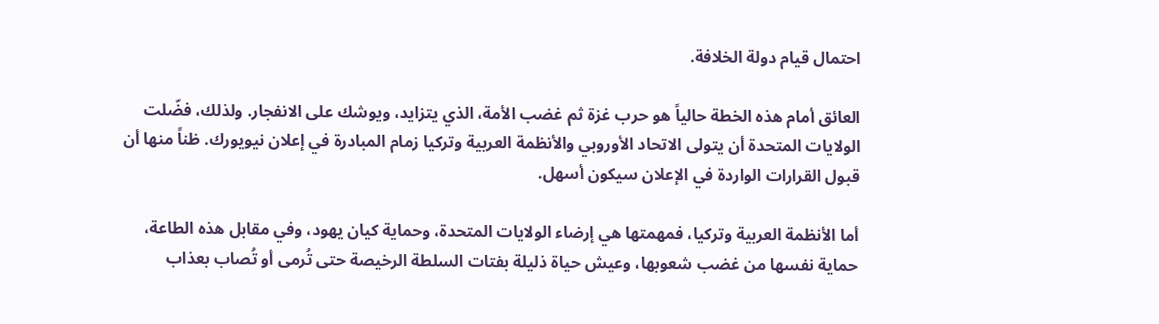احتمال قيام دولة الخلافة.

العائق أمام هذه الخطة حالياً هو حرب غزة ثم غضب الأمة، الذي يتزايد، ويوشك على الانفجار. ولذلك، فضّلت الولايات المتحدة أن يتولى الاتحاد الأوروبي والأنظمة العربية وتركيا زمام المبادرة في إعلان نيويورك. ظناً منها أن قبول القرارات الواردة في الإعلان سيكون أسهل.

أما الأنظمة العربية وتركيا، فمهمتها هي إرضاء الولايات المتحدة، وحماية كيان يهود، وفي مقابل هذه الطاعة، حماية نفسها من غضب شعوبها، وعيش حياة ذليلة بفتات السلطة الرخيصة حتى تُرمى أو تُصاب بعذاب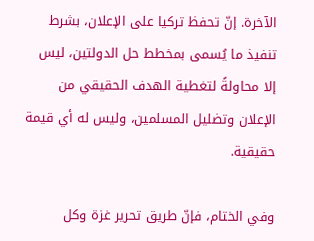الآخرة. إنّ تحفظ تركيا على الإعلان، بشرط تنفيذ ما يُسمى بمخطط حل الدولتين، ليس إلا محاولةً لتغطية الهدف الحقيقي من الإعلان وتضليل المسلمين، وليس له أي قيمة حقيقية.

وفي الختام، فإنّ طريق تحرير غزة وكل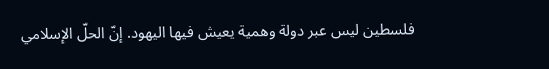فلسطين ليس عبر دولة وهمية يعيش فيها اليهود. إنّ الحلّ الإسلامي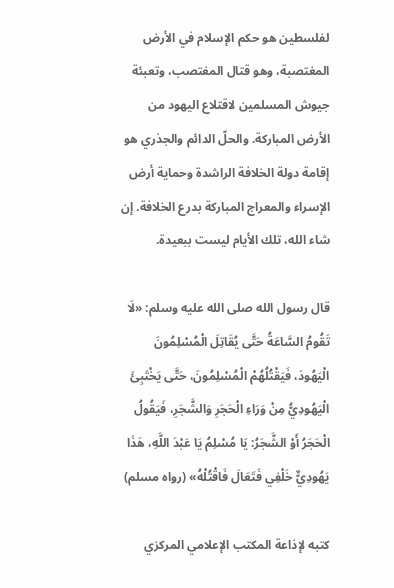لفلسطين هو حكم الإسلام في الأرض المغتصبة، وهو قتال المغتصب، وتعبئة جيوش المسلمين لاقتلاع اليهود من الأرض المباركة. والحلّ الدائم والجذري هو إقامة دولة الخلافة الراشدة وحماية أرض الإسراء والمعراج المباركة بدرع الخلافة. إن شاء الله، تلك الأيام ليست ببعيدة.

قال رسول الله صلى الله عليه وسلم: «لَا تَقُومُ السَّاعَةُ حَتَّى يُقَاتِلَ الْمُسْلِمُونَ الْيَهُودَ، فَيَقْتُلُهُمْ الْمُسْلِمُونَ، حَتَّى يَخْتَبِئَ الْيَهُودِيُّ مِنْ وَرَاءِ الْحَجَرِ وَالشَّجَرِ، فَيَقُولُ الْحَجَرُ أَوْ الشَّجَرُ: يَا مُسْلِمُ يَا عَبْدَ اللَّهِ، هَذَا يَهُودِيٌّ خَلْفِي فَتَعَالَ فَاقْتُلْهُ» (رواه مسلم)

كتبه لإذاعة المكتب الإعلامي المركزي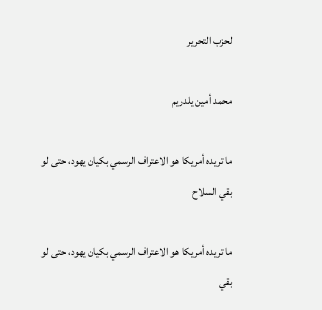لحزب التحرير

محمد أمين يلدريم

ما تريده أمريكا هو الاعتراف الرسمي بكيان يهود، حتى لو بقي السلاح

ما تريده أمريكا هو الاعتراف الرسمي بكيان يهود، حتى لو بقي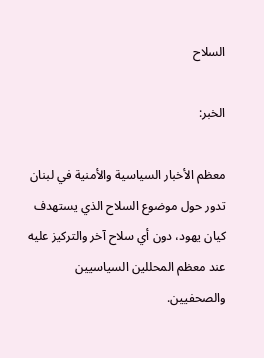السلاح

الخبر:

معظم الأخبار السياسية والأمنية في لبنان تدور حول موضوع السلاح الذي يستهدف كيان يهود، دون أي سلاح آخر والتركيز عليه عند معظم المحللين السياسيين والصحفيين.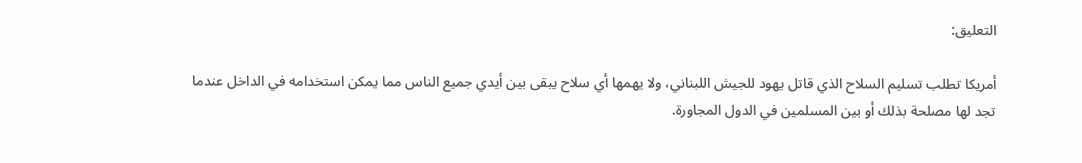التعليق:

أمريكا تطلب تسليم السلاح الذي قاتل يهود للجيش اللبناني، ولا يهمها أي سلاح يبقى بين أيدي جميع الناس مما يمكن استخدامه في الداخل عندما تجد لها مصلحة بذلك أو بين المسلمين في الدول المجاورة.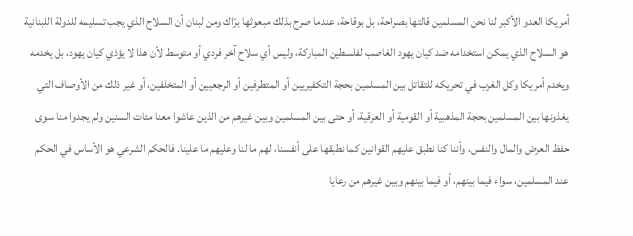أمريكا العدو الأكبر لنا نحن المسلمين قالتها بصراحة، بل بوقاحة، عندما صرح بذلك مبعوثها برّاك ومن لبنان أن السلاح الذي يجب تسليمه للدولة اللبنانية هو السلاح الذي يمكن استخدامه ضد كيان يهود الغاصب لفلسطين المباركة، وليس أي سلاح آخر فردي أو متوسط لأن هذا لا يؤذي كيان يهود، بل يخدمه ويخدم أمريكا وكل الغرب في تحريكه للتقاتل بين المسلمين بحجة التكفيريين أو المتطرفين أو الرجعيين أو المتخلفين، أو غير ذلك من الأوصاف التي يغذونها بين المسلمين بحجة المذهبية أو القومية أو العرقية، أو حتى بين المسلمين وبين غيرهم من الذين عاشوا معنا مئات السنين ولم يجدوا منا سوى حفظ العرض والمال والنفس، وأننا كنا نطبق عليهم القوانين كما نطبقها على أنفسنا، لهم ما لنا وعليهم ما علينا. فالحكم الشرعي هو الأساس في الحكم عند المسلمين، سواء فيما بينهم، أو فيما بينهم وبين غيرهم من رعايا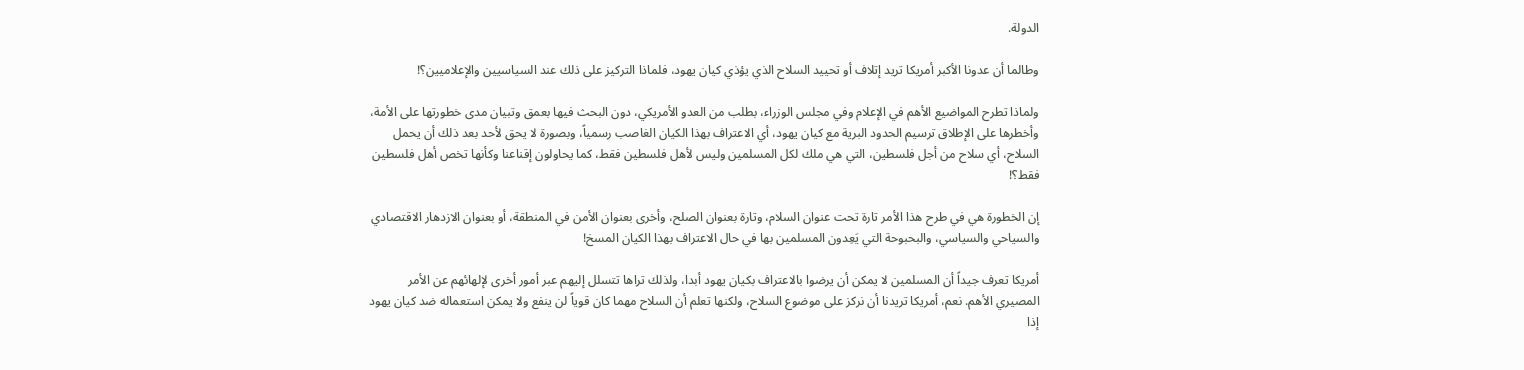الدولة.

وطالما أن عدونا الأكبر أمريكا تريد إتلاف أو تحييد السلاح الذي يؤذي كيان يهود، فلماذا التركيز على ذلك عند السياسيين والإعلاميين؟!

ولماذا تطرح المواضيع الأهم في الإعلام وفي مجلس الوزراء، بطلب من العدو الأمريكي، دون البحث فيها بعمق وتبيان مدى خطورتها على الأمة، وأخطرها على الإطلاق ترسيم الحدود البرية مع كيان يهود، أي الاعتراف بهذا الكيان الغاصب رسمياً، وبصورة لا يحق لأحد بعد ذلك أن يحمل السلاح، أي سلاح من أجل فلسطين، التي هي ملك لكل المسلمين وليس لأهل فلسطين فقط، كما يحاولون إقناعنا وكأنها تخص أهل فلسطين فقط؟!

إن الخطورة هي في طرح هذا الأمر تارة تحت عنوان السلام، وتارة بعنوان الصلح، وأخرى بعنوان الأمن في المنطقة، أو بعنوان الازدهار الاقتصادي والسياحي والسياسي، والبحبوحة التي يَعِدون المسلمين بها في حال الاعتراف بهذا الكيان المسخ!

أمريكا تعرف جيداً أن المسلمين لا يمكن أن يرضوا بالاعتراف بكيان يهود أبدا، ولذلك تراها تتسلل إليهم عبر أمور أخرى لإلهائهم عن الأمر المصيري الأهم. نعم، أمريكا تريدنا أن نركز على موضوع السلاح، ولكنها تعلم أن السلاح مهما كان قوياً لن ينفع ولا يمكن استعماله ضد كيان يهود إذا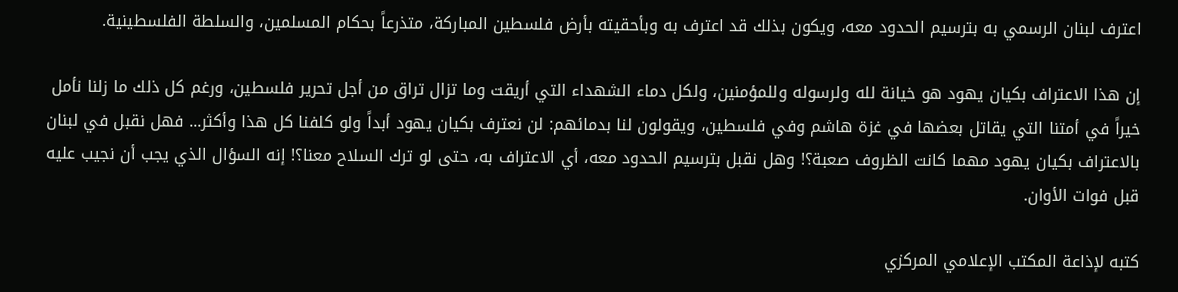اعترف لبنان الرسمي به بترسيم الحدود معه، ويكون بذلك قد اعترف به وبأحقيته بأرض فلسطين المباركة، متذرعاً بحكام المسلمين، والسلطة الفلسطينية.

إن هذا الاعتراف بكيان يهود هو خيانة لله ولرسوله وللمؤمنين، ولكل دماء الشهداء التي أريقت وما تزال تراق من أجل تحرير فلسطين، ورغم كل ذلك ما زلنا نأمل خيراً في أمتنا التي يقاتل بعضها في غزة هاشم وفي فلسطين، ويقولون لنا بدمائهم: لن نعترف بكيان يهود أبداً ولو كلفنا كل هذا وأكثر... فهل نقبل في لبنان بالاعتراف بكيان يهود مهما كانت الظروف صعبة؟! وهل نقبل بترسيم الحدود معه، أي الاعتراف به، حتى لو ترك السلاح معنا؟! إنه السؤال الذي يجب أن نجيب عليه قبل فوات الأوان.

كتبه لإذاعة المكتب الإعلامي المركزي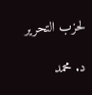لحزب التحرير

د. محمد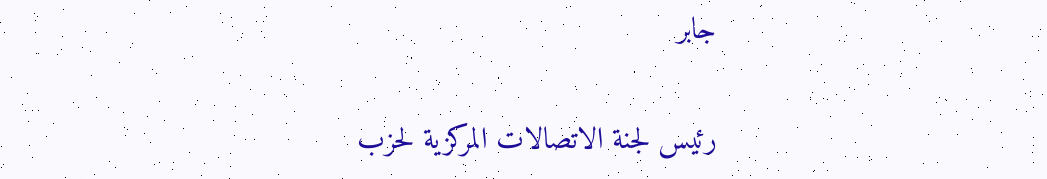جابر

رئيس لجنة الاتصالات المركزية لحزب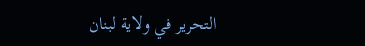التحرير في ولاية لبنان